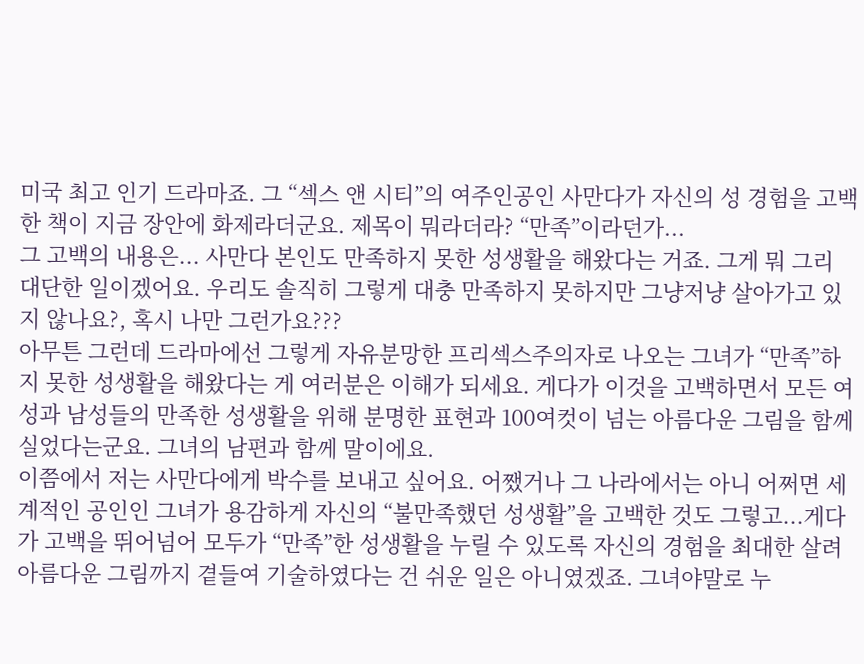미국 최고 인기 드라마죠. 그 “섹스 앤 시티”의 여주인공인 사만다가 자신의 성 경험을 고백한 책이 지금 장안에 화제라더군요. 제목이 뭐라더라? “만족”이라던가...
그 고백의 내용은... 사만다 본인도 만족하지 못한 성생활을 해왔다는 거죠. 그게 뭐 그리 대단한 일이겠어요. 우리도 솔직히 그렇게 대충 만족하지 못하지만 그냥저냥 살아가고 있지 않나요?, 혹시 나만 그런가요???
아무튼 그런데 드라마에선 그렇게 자유분망한 프리섹스주의자로 나오는 그녀가 “만족”하지 못한 성생활을 해왔다는 게 여러분은 이해가 되세요. 게다가 이것을 고백하면서 모든 여성과 남성들의 만족한 성생활을 위해 분명한 표현과 100여컷이 넘는 아름다운 그림을 함께 실었다는군요. 그녀의 남편과 함께 말이에요.
이쯤에서 저는 사만다에게 박수를 보내고 싶어요. 어쨌거나 그 나라에서는 아니 어쩌면 세계적인 공인인 그녀가 용감하게 자신의 “불만족했던 성생활”을 고백한 것도 그렇고...게다가 고백을 뛰어넘어 모두가 “만족”한 성생활을 누릴 수 있도록 자신의 경험을 최대한 살려 아름다운 그림까지 곁들여 기술하였다는 건 쉬운 일은 아니였겠죠. 그녀야말로 누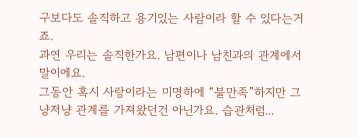구보다도 솔직하고 용기있는 사람이라 할 수 있다는거죠.
과연 우리는 솔직한가요. 남편이나 남친과의 관계에서 말이에요.
그동안 혹시 사랑이라는 미명하에 “불만족”하지만 그냥저냥 관계를 가져왔던건 아닌가요. 습관처럼...